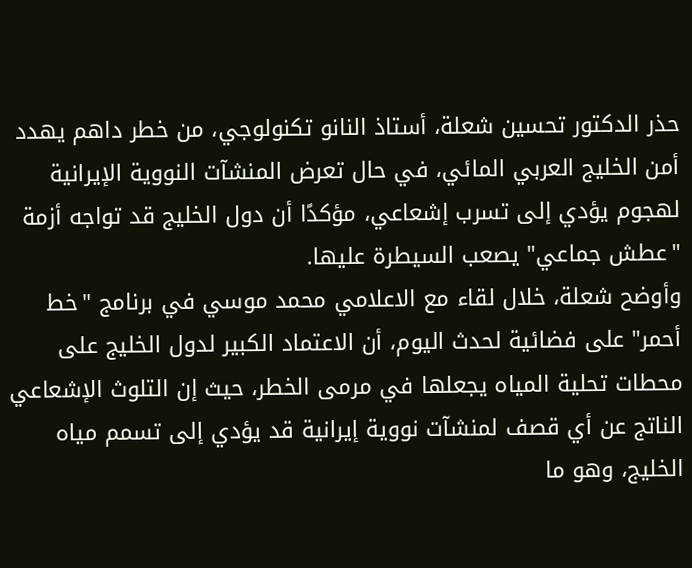حذر الدكتور تحسين شعلة، أستاذ النانو تكنولوجي، من خطر داهم يهدد أمن الخليج العربي المائي، في حال تعرض المنشآت النووية الإيرانية لهجوم يؤدي إلى تسرب إشعاعي، مؤكدًا أن دول الخليج قد تواجه أزمة "عطش جماعي" يصعب السيطرة عليها.
وأوضح شعلة، خلال لقاء مع الاعلامي محمد موسي في برنامج "خط أحمر" على فضائية لحدث اليوم، أن الاعتماد الكبير لدول الخليج على محطات تحلية المياه يجعلها في مرمى الخطر، حيث إن التلوث الإشعاعي الناتج عن أي قصف لمنشآت نووية إيرانية قد يؤدي إلى تسمم مياه الخليج، وهو ما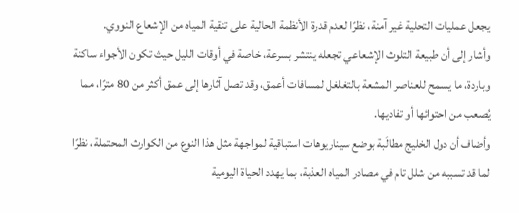يجعل عمليات التحلية غير آمنة، نظرًا لعدم قدرة الأنظمة الحالية على تنقية المياه من الإشعاع النووي.
وأشار إلى أن طبيعة التلوث الإشعاعي تجعله ينتشر بسرعة، خاصة في أوقات الليل حيث تكون الأجواء ساكنة وباردة، ما يسمح للعناصر المشعة بالتغلغل لمسافات أعمق، وقد تصل آثارها إلى عمق أكثر من 80 مترًا، مما يُصعب من احتوائها أو تفاديها.
وأضاف أن دول الخليج مطالَبة بوضع سيناريوهات استباقية لمواجهة مثل هذا النوع من الكوارث المحتملة، نظرًا لما قد تسببه من شلل تام في مصادر المياه العذبة، بما يهدد الحياة اليومية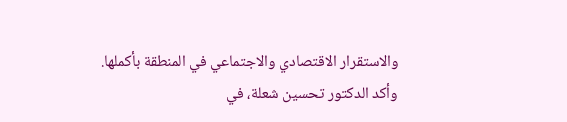والاستقرار الاقتصادي والاجتماعي في المنطقة بأكملها.
وأكد الدكتور تحسين شعلة، في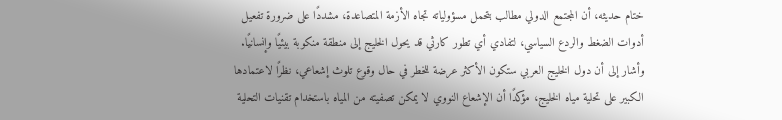ختام حديثه، أن المجتمع الدولي مطالب بتحمل مسؤولياته تجاه الأزمة المتصاعدة، مشددًا على ضرورة تفعيل أدوات الضغط والردع السياسي، لتفادي أي تطور كارثي قد يحول الخليج إلى منطقة منكوبة بيئيًا وإنسانيًا.
وأشار إلى أن دول الخليج العربي ستكون الأكثر عرضة للخطر في حال وقوع تلوث إشعاعي، نظرًا لاعتمادها الكبير على تحلية مياه الخليج، مؤكدًا أن الإشعاع النووي لا يمكن تصفيته من المياه باستخدام تقنيات التحلية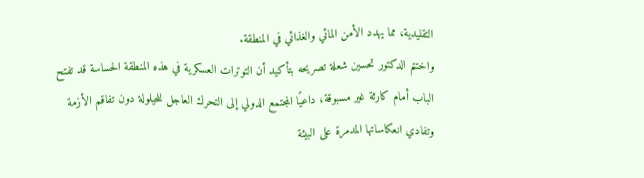التقليدية، مما يهدد الأمن المائي والغذائي في المنطقة.
واختتم الدكتور تحسين شعلة تصريحه بتأكيد أن التوترات العسكرية في هذه المنطقة الحساسة قد تفتح الباب أمام كارثة غير مسبوقة، داعيًا المجتمع الدولي إلى التحرك العاجل للحيلولة دون تفاقم الأزمة وتفادي انعكاساتها المدمرة على البيئة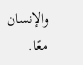والإنسان معًا.